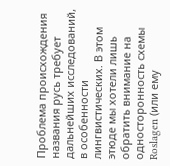Проблема происхождения названия русь требует дальнейших исследований, в особенности лингвистических. В этом этюде мы хотели лишь обратить внимание на односторонность схемы Roslagen (или ему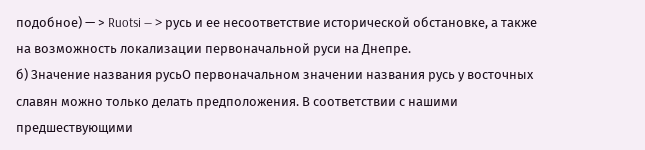подобное) — > Ruotsi — > русь и ее несоответствие исторической обстановке, а также на возможность локализации первоначальной руси на Днепре.
б) Значение названия русьО первоначальном значении названия русь у восточных славян можно только делать предположения. В соответствии с нашими предшествующими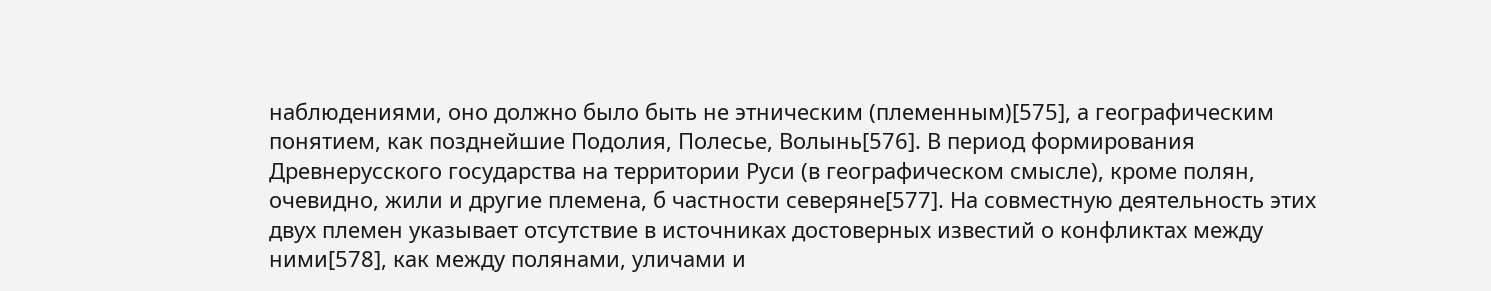наблюдениями, оно должно было быть не этническим (племенным)[575], а географическим понятием, как позднейшие Подолия, Полесье, Волынь[576]. В период формирования Древнерусского государства на территории Руси (в географическом смысле), кроме полян, очевидно, жили и другие племена, б частности северяне[577]. На совместную деятельность этих двух племен указывает отсутствие в источниках достоверных известий о конфликтах между ними[578], как между полянами, уличами и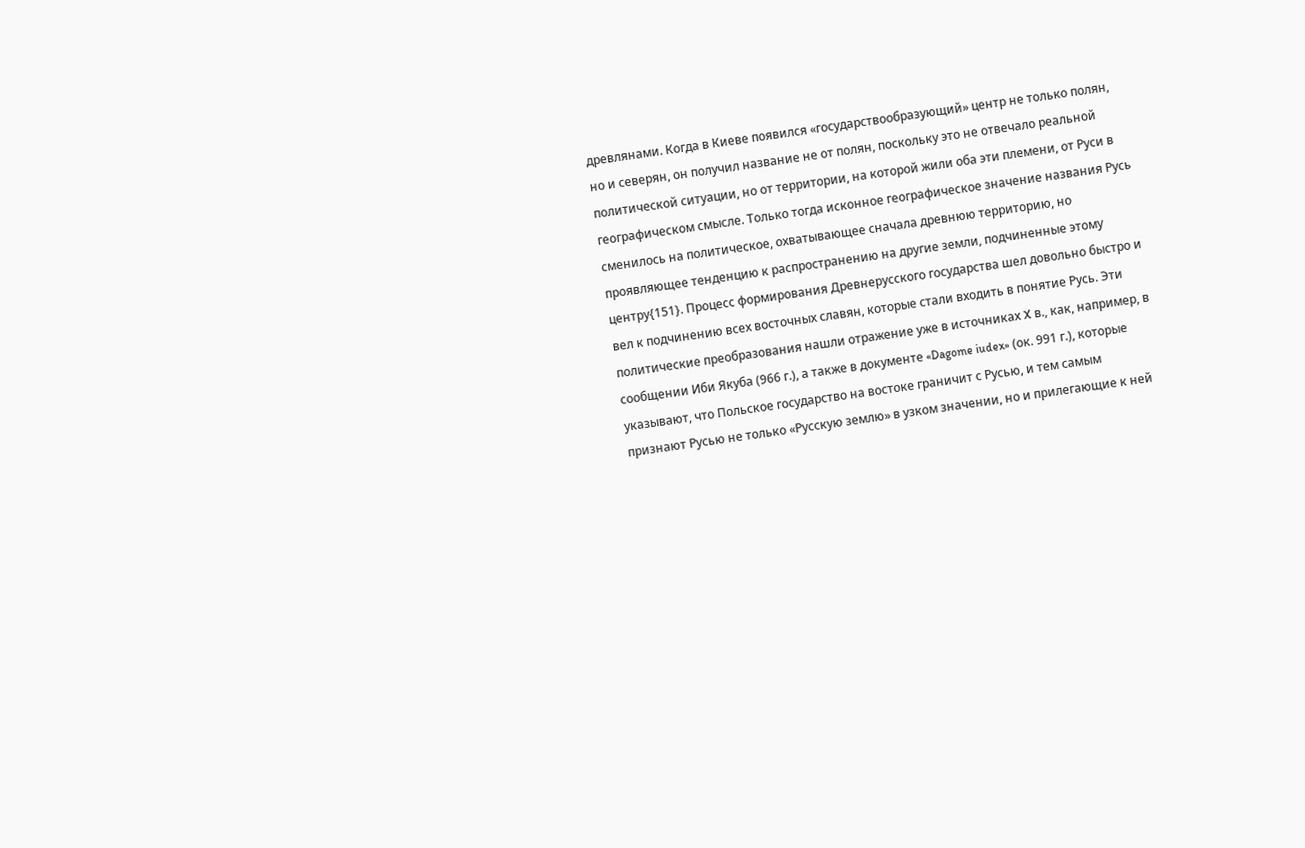древлянами. Когда в Киеве появился «государствообразующий» центр не только полян, но и северян, он получил название не от полян, поскольку это не отвечало реальной политической ситуации, но от территории, на которой жили оба эти племени, от Руси в географическом смысле. Только тогда исконное географическое значение названия Русь сменилось на политическое, охватывающее сначала древнюю территорию, но проявляющее тенденцию к распространению на другие земли, подчиненные этому центру{151}. Процесс формирования Древнерусского государства шел довольно быстро и вел к подчинению всех восточных славян, которые стали входить в понятие Русь. Эти политические преобразования нашли отражение уже в источниках X в., как, например, в сообщении Иби Якуба (966 г.), а также в документе «Dagome iudex» (ок. 991 г.), которые указывают, что Польское государство на востоке граничит с Русью, и тем самым признают Русью не только «Русскую землю» в узком значении, но и прилегающие к ней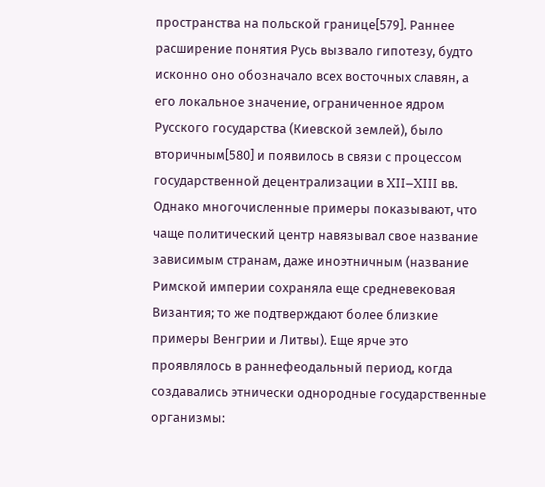пространства на польской границе[579]. Раннее расширение понятия Русь вызвало гипотезу, будто исконно оно обозначало всех восточных славян, а его локальное значение, ограниченное ядром Русского государства (Киевской землей), было вторичным[580] и появилось в связи с процессом государственной децентрализации в XII–XIII вв. Однако многочисленные примеры показывают, что чаще политический центр навязывал свое название зависимым странам, даже иноэтничным (название Римской империи сохраняла еще средневековая Византия; то же подтверждают более близкие примеры Венгрии и Литвы). Еще ярче это проявлялось в раннефеодальный период, когда создавались этнически однородные государственные организмы: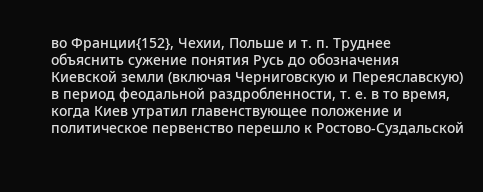во Франции{152}, Чехии, Польше и т. п. Труднее объяснить сужение понятия Русь до обозначения Киевской земли (включая Черниговскую и Переяславскую) в период феодальной раздробленности, т. е. в то время, когда Киев утратил главенствующее положение и политическое первенство перешло к Ростово-Суздальской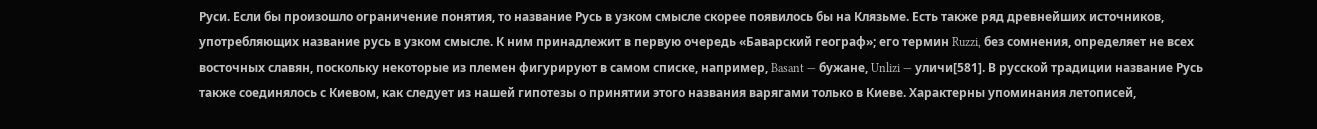Руси. Если бы произошло ограничение понятия, то название Русь в узком смысле скорее появилось бы на Клязьме. Есть также ряд древнейших источников, употребляющих название русь в узком смысле. К ним принадлежит в первую очередь «Баварский географ»; его термин Ruzzi, без сомнения, определяет не всех восточных славян, поскольку некоторые из племен фигурируют в самом списке, например, Basant — бужане, Unlizi — уличи[581]. В русской традиции название Русь также соединялось с Киевом, как следует из нашей гипотезы о принятии этого названия варягами только в Киеве. Характерны упоминания летописей,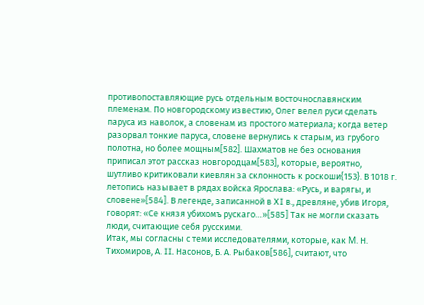противопоставляющие русь отдельным восточнославянским племенам. По новгородскому известию, Олег велел руси сделать паруса из наволок, а словенам из простого материала; когда ветер разорвал тонкие паруса, словене вернулись к старым, из грубого полотна, но более мощным[582]. Шахматов не без основания приписал этот рассказ новгородцам[583], которые, вероятно, шутливо критиковали киевлян за склонность к роскоши{153}. В 1018 г. летопись называет в рядах войска Ярослава: «Русь, и варягы, и словене»[584]. В легенде, записанной в XI в., древляне, убив Игоря, говорят: «Се князя убихомъ рускаго…»[585] Так не могли сказать люди, считающие себя русскими.
Итак, мы согласны с теми исследователями, которые, как Μ. Н. Тихомиров, А. II. Насонов, Б. А. Рыбаков[586], считают, что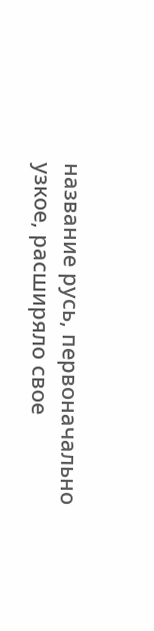название русь, первоначально узкое, расширяло свое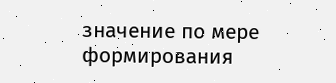значение по мере формирования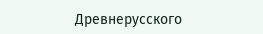Древнерусского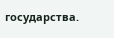государства.